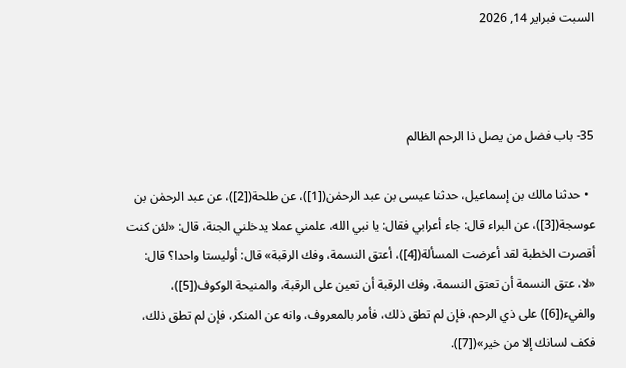السبت فبراير 14, 2026



35- باب فضل من يصل ذا الرحم الظالم

  • حدثنا مالك بن إسماعيل، حدثنا عيسى بن عبد الرحمٰن([1])، عن طلحة([2])، عن عبد الرحمٰن بن عوسجة([3])، عن البراء قال: جاء أعرابي فقال: يا نبي الله، علمني عملا يدخلني الجنة، قال: «لئن كنت أقصرت الخطبة لقد أعرضت المسألة([4])، أعتق النسمة، وفك الرقبة» قال: أوليستا واحدا؟ قال: «لا، عتق النسمة أن تعتق النسمة، وفك الرقبة أن تعين على الرقبة، والمنيحة الوكوف([5])، والفيء([6]) على ذي الرحم، فإن لم تطق ذلك، فأمر بالمعروف، وانه عن المنكر، فإن لم تطق ذلك، فكف لسانك إلا من خير»([7]).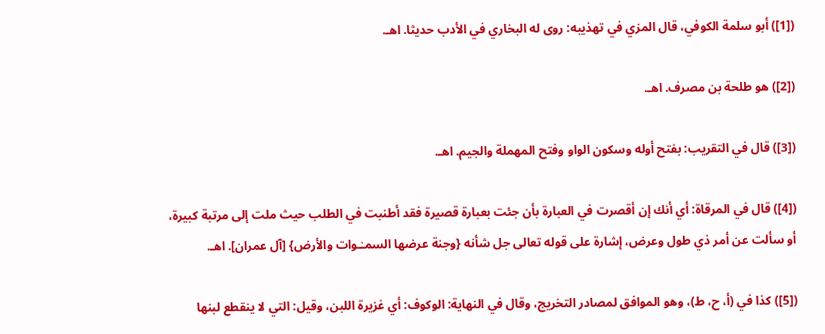([1]) أبو سلمة الكوفي، قال المزي في تهذيبه: روى له البخاري في الأدب حديثا. اهـ.

([2]) هو طلحة بن مصرف. اهـ.

([3]) قال في التقريب: بفتح أوله وسكون الواو وفتح المهملة والجيم. اهـ.

([4]) قال في المرقاة: أي أنك إن أقصرت في العبارة بأن جئت بعبارة قصيرة فقد أطنبت في الطلب حيث ملت إلى مرتبة كبيرة، أو سألت عن أمر ذي طول وعرض، إشارة على قوله تعالى جل شأنه {وجنة عرضها السمـٰـوات والأرض} [آل عمران]. اهـ.

([5]) كذا في (أ، ح، ط)، وهو الموافق لمصادر التخريج، وقال في النهاية: الوكوف: أي غزيرة اللبن، وقيل: التي لا ينقطع لبنها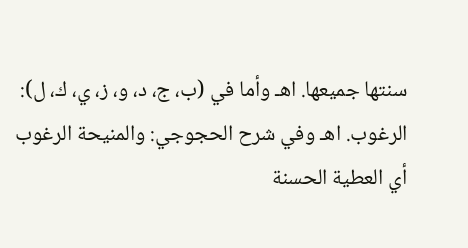سنتها جميعها. اهـ وأما في (ب، ج، د، و، ز، ي، ك، ل): الرغوب. اهـ وفي شرح الحجوجي: والمنيحة الرغوب أي العطية الحسنة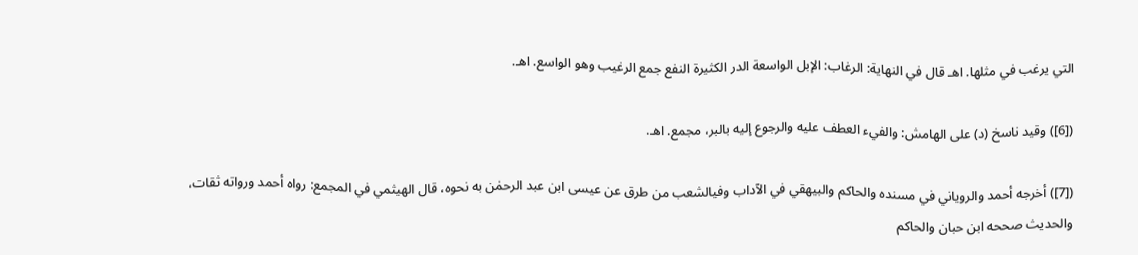التي يرغب في مثلها. اهـ قال في النهاية: الرغاب: الإبل الواسعة الدر الكثيرة النفع جمع الرغيب وهو الواسع. اهـ.

([6]) وقيد ناسخ (د) على الهامش: والفيء العطف عليه والرجوع إليه بالبر، مجمع. اهـ.

([7]) أخرجه أحمد والروياني في مسنده والحاكم والبيهقي في الآداب وفيالشعب من طرق عن عيسى ابن عبد الرحمٰن به نحوه، قال الهيثمي في المجمع: رواه أحمد ورواته ثقات، والحديث صححه ابن حبان والحاكم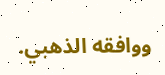ووافقه الذهبي.